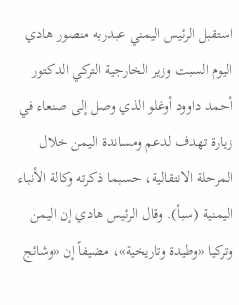استقبل الرئيس اليمني عبدربه منصور هادي اليوم السبت وزير الخارجية التركي الدكتور أحمد داوود أوغلو الذي وصل إلى صنعاء في زيارة تهدف لدعم ومساندة اليمن خلال المرحلة الانتقالية، حسبما ذكرته وكالة الأنباء اليمنية (سبأ). وقال الرئيس هادي إن اليمن وتركيا «وطيدة وتاريخية»، مضيفاً إن «وشائج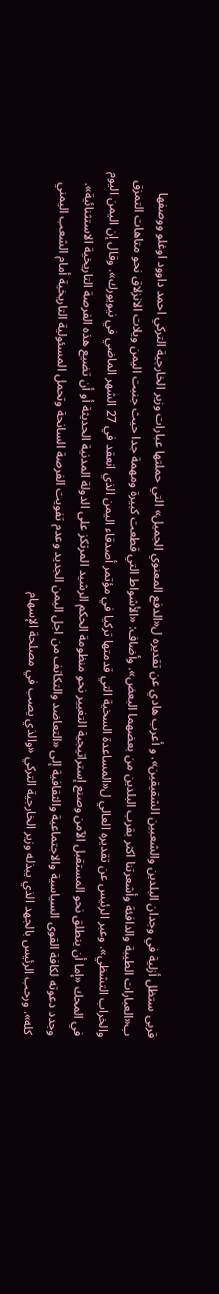قربى ستظل أزلية في وجدان البلدين والشعبين الشقيقين». و أعرب هادي عن تقديره ل«الدفع المعنوي الجميل» التي حملتها عبارات وزير الخارجية التركي احمد داوود اوغلو ووصفها ب«العبارات الطيبة والدافئة وأشعرتنا اكثر بقرب البلدين من بعضهما البعض». وأضاف: «الأشواط التي قطعت كبيرة ومهمة جدا حيث جنبت اليمن ويلات الانزلاق نحو متاهات التمزق والخراب التشظي». وعبر الرئيس عن تقديره العالي ل«المساعدة السخية التي قدمتها تركيا في مؤتمر أصدقاء اليمن الذي انعقد في 27 الشهر الماضي في نيويورك». وقال إن اليمن اليوم في المحك «إما أن ينطلق نحو المستقبل الآمن وصنع إستراتيجية التغيير نحو منظومة الحكم الرشيد المرتكز على الدولة المدنية الحديثة أو أن تضيع هذه الفرصة التاريخية الاستثنائية». وجدد دعوته لكافة القوى السياسية والاجتماعية والثقافية إلى «التعاضد والتكاتف من اجل اليمن الجديد وعدم تفويت الفرصة السانحة وتحمل المسئولية التاريخية أمام الشعب اليمني كله». ورحب الرئيس بالجهد الذي يبذله وزير الخارجية التركي «والذي يصب في مصلحة الإسهام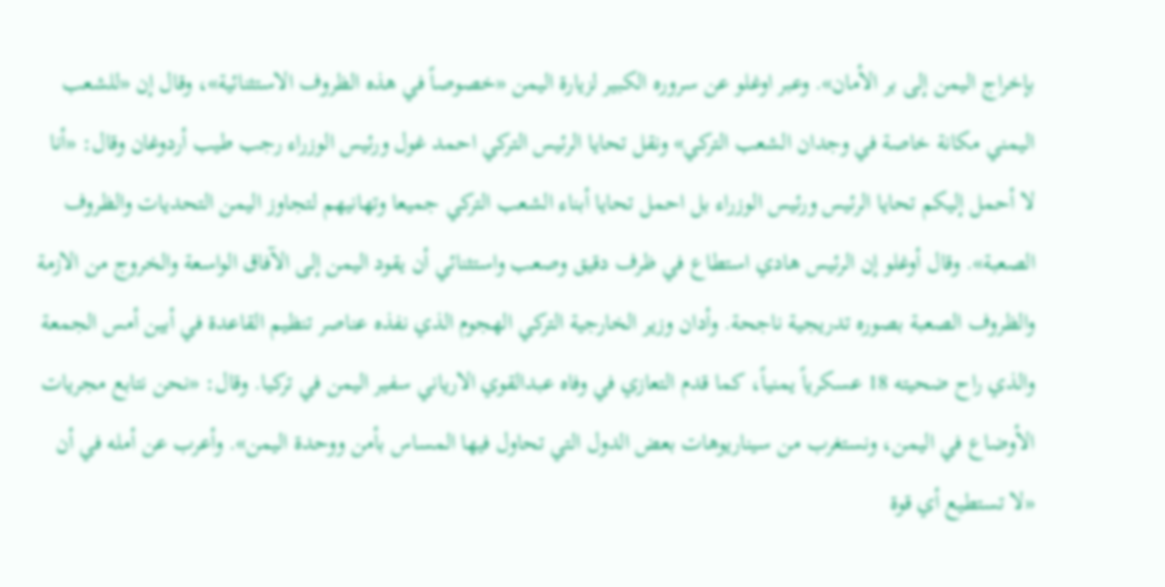بإخراج اليمن إلى بر الأمان». وعبر اوغلو عن سروره الكبير لزيارة اليمن «خصوصاً في هذه الظروف الاستثنائية»، وقال إن «للشعب اليمني مكانة خاصة في وجدان الشعب التركي» ونقل تحايا الرئيس التركي احمد غول ورئيس الوزراء رجب طيب أردوغان وقال: «أنا لا أحمل إليكم تحايا الرئيس ورئيس الوزراء بل احمل تحايا أبناء الشعب التركي جميعا وتهانيهم لتجاوز اليمن التحديات والظروف الصعبة». وقال أوغلو إن الرئيس هادي استطاع في ظرف دقيق وصعب واستثنائي أن يقود اليمن إلى الآفاق الواسعة والخروج من الازمة والظروف الصعبة بصوره تدريجية ناجحة. وأدان وزير الخارجية التركي الهجوم الذي نفذه عناصر تنظيم القاعدة في أبين أمس الجمعة والذي راح ضحيته 18 عسكرياً يمنياً، كما قدم التعازي في وفاه عبدالقوي الارياني سفير اليمن في تركيا. وقال: «نحن نتابع مجريات الأوضاع في اليمن، ونستغرب من سيناريوهات بعض الدول التي تحاول فيها المساس بأمن ووحدة اليمن». وأعرب عن أمله في أن «لا تستطيع أي قوة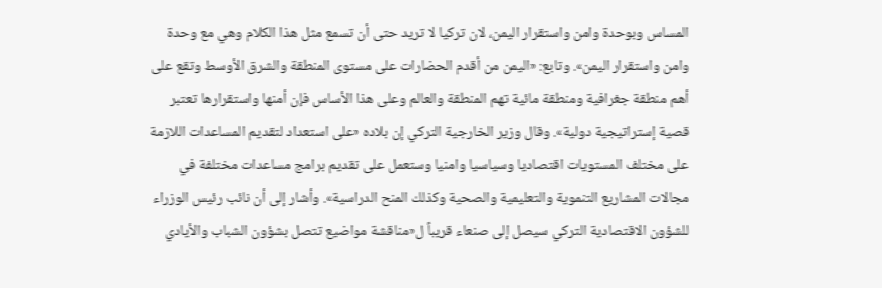المساس وبوحدة وامن واستقرار اليمن، لان تركيا لا تريد حتى أن تسمع مثل هذا الكلام وهي مع وحدة وامن واستقرار اليمن». وتابع: «اليمن من أقدم الحضارات على مستوى المنطقة والشرق الأوسط وتقع على أهم منطقة جغرافية ومنطقة مائية تهم المنطقة والعالم وعلى هذا الأساس فإن أمنها واستقرارها تعتبر قصية إستراتيجية دولية». وقال وزير الخارجية التركي إن بلاده «على استعداد لتقديم المساعدات اللازمة على مختلف المستويات اقتصاديا وسياسيا وامنيا وستعمل على تقديم برامج مساعدات مختلفة في مجالات المشاريع التنموية والتعليمية والصحية وكذلك المنح الدراسية». وأشار إلى أن نائب رئيس الوزراء للشؤون الاقتصادية التركي سيصل إلى صنعاء قريباً ل«مناقشة مواضيع تتصل بشؤون الشباب والأيادي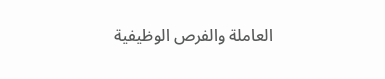العاملة والفرص الوظيفية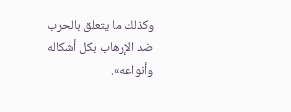وكذلك ما يتعلق بالحرب ضد الإرهاب بكل أشكاله وأنواعه».